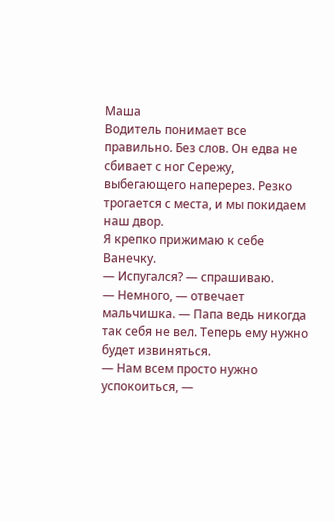Маша
Водитель понимает все правильно. Без слов. Он едва не сбивает с ног Сережу, выбегающего наперерез. Резко трогается с места, и мы покидаем наш двор.
Я крепко прижимаю к себе Ванечку.
— Испугался? — спрашиваю.
— Немного, — отвечает мальчишка. — Папа ведь никогда так себя не вел. Теперь ему нужно будет извиняться.
— Нам всем просто нужно успокоиться, —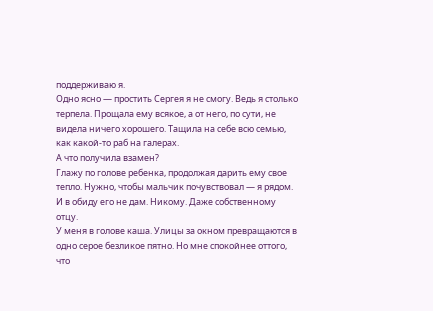поддерживаю я.
Одно ясно — простить Сергея я не смогу. Ведь я столько терпела. Прощала ему всякое, а от него, по сути, не видела ничего хорошего. Тащила на себе всю семью, как какой-то раб на галерах.
А что получила взамен?
Глажу по голове ребенка, продолжая дарить ему свое тепло. Нужно, чтобы мальчик почувствовал — я рядом. И в обиду его не дам. Никому. Даже собственному отцу.
У меня в голове каша. Улицы за окном превращаются в одно серое безликое пятно. Но мне спокойнее оттого, что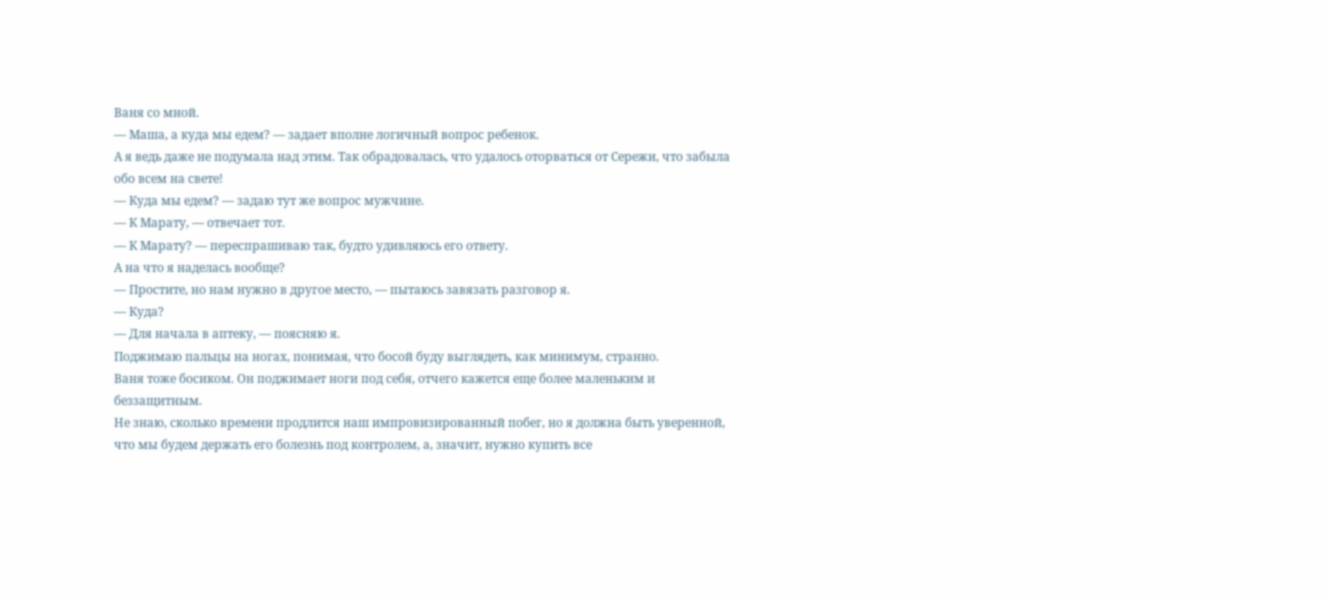Ваня со мной.
— Маша, а куда мы едем? — задает вполне логичный вопрос ребенок.
А я ведь даже не подумала над этим. Так обрадовалась, что удалось оторваться от Сережи, что забыла обо всем на свете!
— Куда мы едем? — задаю тут же вопрос мужчине.
— К Марату, — отвечает тот.
— К Марату? — переспрашиваю так, будто удивляюсь его ответу.
А на что я наделась вообще?
— Простите, но нам нужно в другое место, — пытаюсь завязать разговор я.
— Куда?
— Для начала в аптеку, — поясняю я.
Поджимаю пальцы на ногах, понимая, что босой буду выглядеть, как минимум, странно.
Ваня тоже босиком. Он поджимает ноги под себя, отчего кажется еще более маленьким и беззащитным.
Не знаю, сколько времени продлится наш импровизированный побег, но я должна быть уверенной, что мы будем держать его болезнь под контролем, а, значит, нужно купить все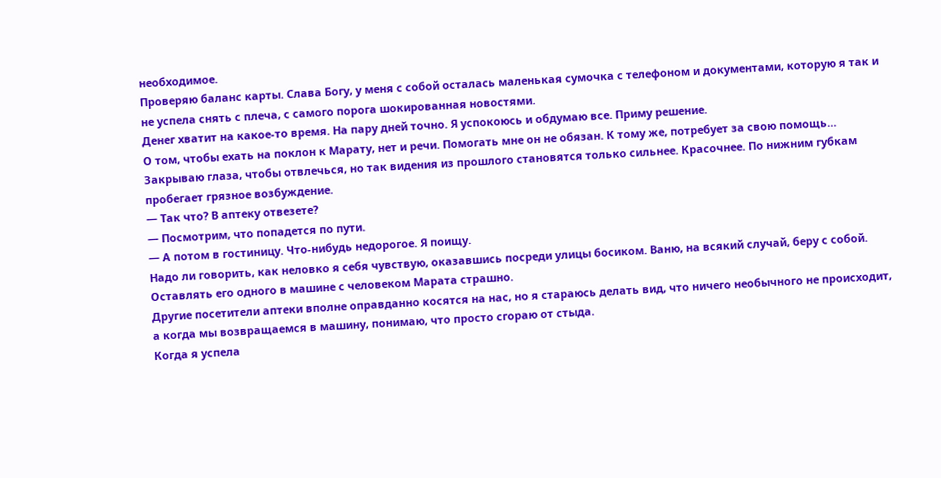необходимое.
Проверяю баланс карты. Слава Богу, у меня с собой осталась маленькая сумочка с телефоном и документами, которую я так и не успела снять с плеча, с самого порога шокированная новостями.
Денег хватит на какое-то время. На пару дней точно. Я успокоюсь и обдумаю все. Приму решение.
О том, чтобы ехать на поклон к Марату, нет и речи. Помогать мне он не обязан. К тому же, потребует за свою помощь…
Закрываю глаза, чтобы отвлечься, но так видения из прошлого становятся только сильнее. Красочнее. По нижним губкам пробегает грязное возбуждение.
— Так что? В аптеку отвезете?
— Посмотрим, что попадется по пути.
— А потом в гостиницу. Что-нибудь недорогое. Я поищу.
Надо ли говорить, как неловко я себя чувствую, оказавшись посреди улицы босиком. Ваню, на всякий случай, беру с собой. Оставлять его одного в машине с человеком Марата страшно.
Другие посетители аптеки вполне оправданно косятся на нас, но я стараюсь делать вид, что ничего необычного не происходит, а когда мы возвращаемся в машину, понимаю, что просто сгораю от стыда.
Когда я успела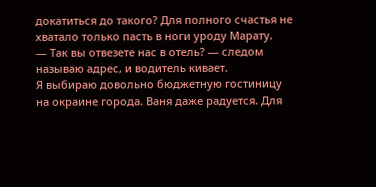докатиться до такого? Для полного счастья не хватало только пасть в ноги уроду Марату.
— Так вы отвезете нас в отель? — следом называю адрес, и водитель кивает.
Я выбираю довольно бюджетную гостиницу на окраине города. Ваня даже радуется. Для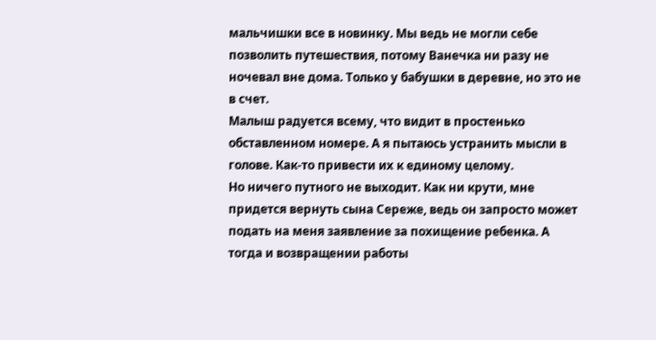мальчишки все в новинку. Мы ведь не могли себе позволить путешествия, потому Ванечка ни разу не ночевал вне дома. Только у бабушки в деревне, но это не в счет.
Малыш радуется всему, что видит в простенько обставленном номере. А я пытаюсь устранить мысли в голове. Как-то привести их к единому целому.
Но ничего путного не выходит. Как ни крути, мне придется вернуть сына Сереже, ведь он запросто может подать на меня заявление за похищение ребенка. А тогда и возвращении работы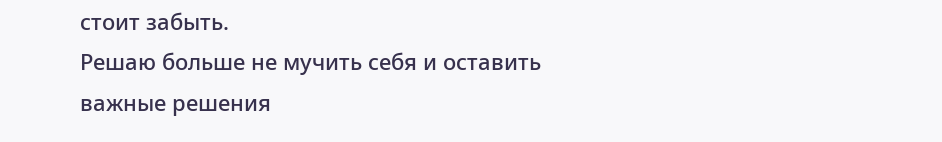стоит забыть.
Решаю больше не мучить себя и оставить важные решения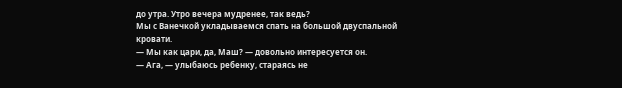до утра. Утро вечера мудренее, так ведь?
Мы с Ванечкой укладываемся спать на большой двуспальной кровати.
— Мы как цари, да, Маш? — довольно интересуется он.
— Ага, — улыбаюсь ребенку, стараясь не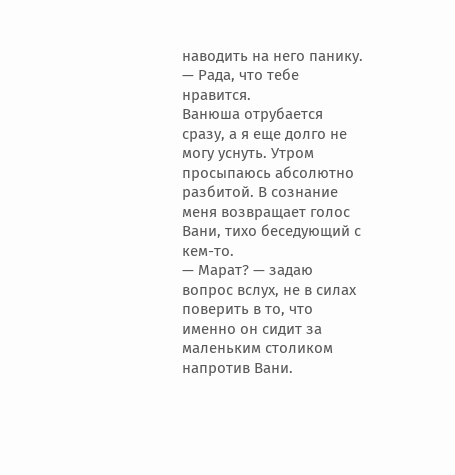наводить на него панику. — Рада, что тебе нравится.
Ванюша отрубается сразу, а я еще долго не могу уснуть. Утром просыпаюсь абсолютно разбитой. В сознание меня возвращает голос Вани, тихо беседующий с кем-то.
— Марат? — задаю вопрос вслух, не в силах поверить в то, что именно он сидит за маленьким столиком напротив Вани.